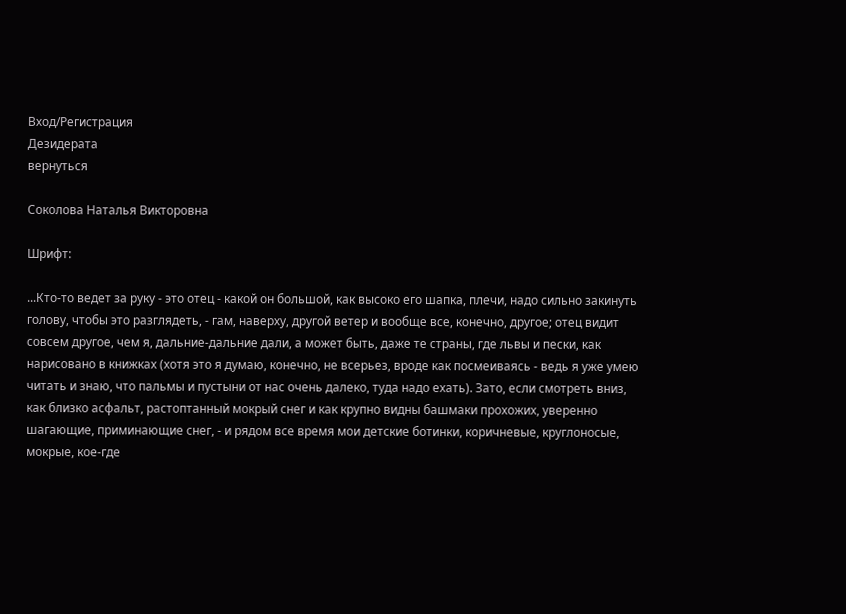Вход/Регистрация
Дезидерата
вернуться

Соколова Наталья Викторовна

Шрифт:

...Кто-то ведет за руку - это отец - какой он большой, как высоко его шапка, плечи, надо сильно закинуть голову, чтобы это разглядеть, - гам, наверху, другой ветер и вообще все, конечно, другое; отец видит совсем другое, чем я, дальние-дальние дали, а может быть, даже те страны, где львы и пески, как нарисовано в книжках (хотя это я думаю, конечно, не всерьез, вроде как посмеиваясь - ведь я уже умею читать и знаю, что пальмы и пустыни от нас очень далеко, туда надо ехать). Зато, если смотреть вниз, как близко асфальт, растоптанный мокрый снег и как крупно видны башмаки прохожих, уверенно шагающие, приминающие снег, - и рядом все время мои детские ботинки, коричневые, круглоносые, мокрые, кое-где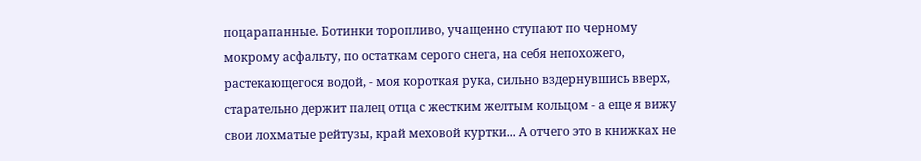поцарапанные. Ботинки торопливо, учащенно ступают по черному мокрому асфальту, по остаткам серого снега, на себя непохожего, растекающегося водой, - моя короткая рука, сильно вздернувшись вверх, старательно держит палец отца с жестким желтым кольцом - а еще я вижу свои лохматые рейтузы, край меховой куртки... А отчего это в книжках не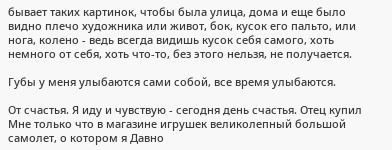бывает таких картинок, чтобы была улица, дома и еще было видно плечо художника или живот, бок, кусок его пальто, или нога, колено - ведь всегда видишь кусок себя самого, хоть немного от себя, хоть что-то, без этого нельзя, не получается.

Губы у меня улыбаются сами собой, все время улыбаются.

От счастья. Я иду и чувствую - сегодня день счастья. Отец купил Мне только что в магазине игрушек великолепный большой самолет, о котором я Давно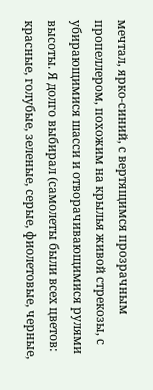мечтал, ярко-синий, с вертящимся прозрачным пропеллером, похожим на крылья живой стрекозы, с убирающимися шасси и отворачивающимися рулями высоты. Я долго выбирал (самолеты были всех цветов: красные, голубые, зеленые, серые, фиолетовые, черные,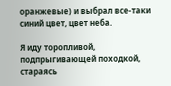оранжевые) и выбрал все-таки синий цвет, цвет неба.

Я иду торопливой, подпрыгивающей походкой, стараясь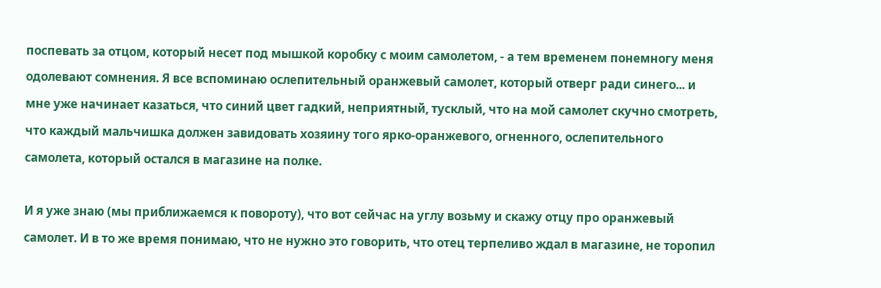поспевать за отцом, который несет под мышкой коробку с моим самолетом, - а тем временем понемногу меня одолевают сомнения. Я все вспоминаю ослепительный оранжевый самолет, который отверг ради синего... и мне уже начинает казаться, что синий цвет гадкий, неприятный, тусклый, что на мой самолет скучно смотреть, что каждый мальчишка должен завидовать хозяину того ярко-оранжевого, огненного, ослепительного самолета, который остался в магазине на полке.

И я уже знаю (мы приближаемся к повороту), что вот сейчас на углу возьму и скажу отцу про оранжевый самолет. И в то же время понимаю, что не нужно это говорить, что отец терпеливо ждал в магазине, не торопил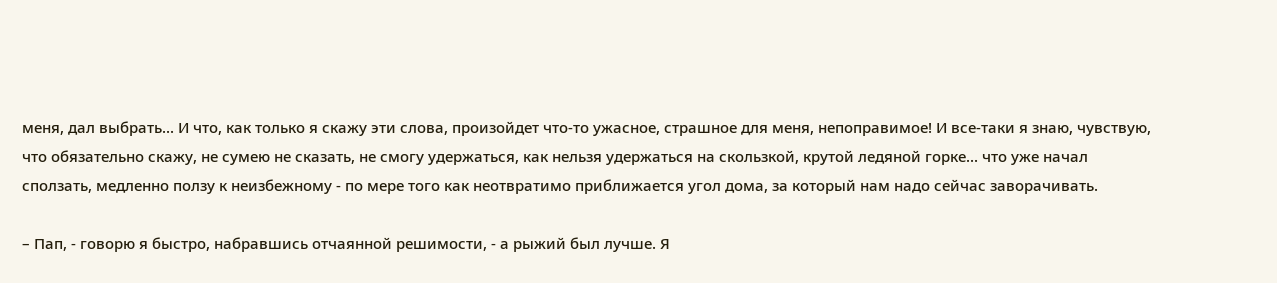меня, дал выбрать... И что, как только я скажу эти слова, произойдет что-то ужасное, страшное для меня, непоправимое! И все-таки я знаю, чувствую, что обязательно скажу, не сумею не сказать, не смогу удержаться, как нельзя удержаться на скользкой, крутой ледяной горке... что уже начал сползать, медленно ползу к неизбежному - по мере того как неотвратимо приближается угол дома, за который нам надо сейчас заворачивать.

– Пап, - говорю я быстро, набравшись отчаянной решимости, - а рыжий был лучше. Я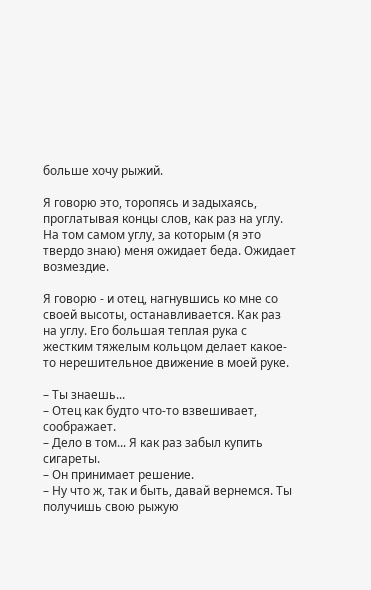больше хочу рыжий.

Я говорю это, торопясь и задыхаясь, проглатывая концы слов, как раз на углу. На том самом углу, за которым (я это твердо знаю) меня ожидает беда. Ожидает возмездие.

Я говорю - и отец, нагнувшись ко мне со своей высоты, останавливается. Как раз на углу. Его большая теплая рука с жестким тяжелым кольцом делает какое-то нерешительное движение в моей руке.

– Ты знаешь...
– Отец как будто что-то взвешивает, соображает.
– Дело в том... Я как раз забыл купить сигареты.
– Он принимает решение.
– Ну что ж, так и быть, давай вернемся. Ты получишь свою рыжую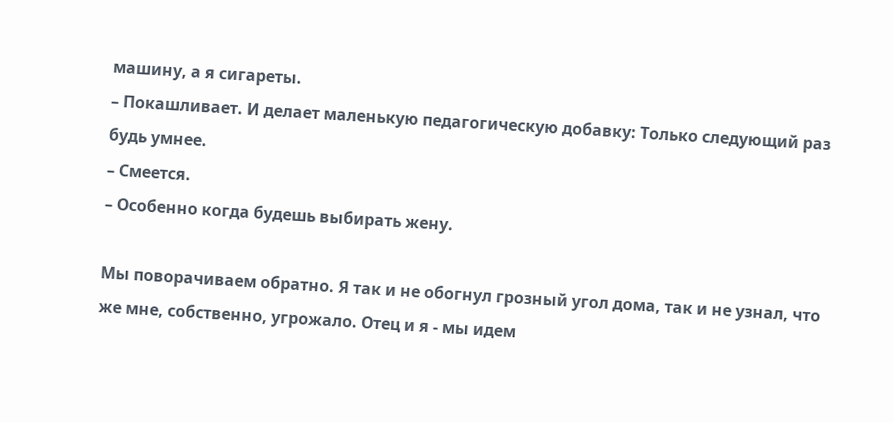машину, а я сигареты.
– Покашливает. И делает маленькую педагогическую добавку: Только следующий раз будь умнее.
– Смеется.
– Особенно когда будешь выбирать жену.

Мы поворачиваем обратно. Я так и не обогнул грозный угол дома, так и не узнал, что же мне, собственно, угрожало. Отец и я - мы идем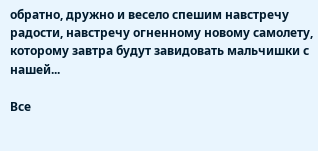обратно, дружно и весело спешим навстречу радости, навстречу огненному новому самолету, которому завтра будут завидовать мальчишки с нашей...

Все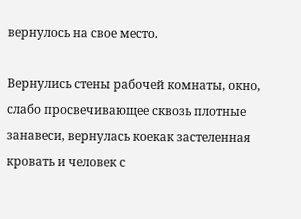вернулось на свое место.

Вернулись стены рабочей комнаты, окно, слабо просвечивающее сквозь плотные занавеси, вернулась коекак застеленная кровать и человек с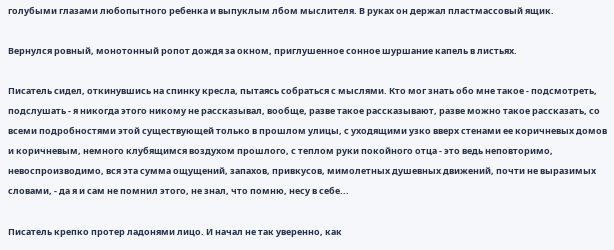голубыми глазами любопытного ребенка и выпуклым лбом мыслителя. В руках он держал пластмассовый ящик.

Вернулся ровный, монотонный ропот дождя за окном, приглушенное сонное шуршание капель в листьях.

Писатель сидел, откинувшись на спинку кресла, пытаясь собраться с мыслями. Кто мог знать обо мне такое - подсмотреть, подслушать - я никогда этого никому не рассказывал, вообще, разве такое рассказывают, разве можно такое рассказать, со всеми подробностями этой существующей только в прошлом улицы, с уходящими узко вверх стенами ее коричневых домов и коричневым, немного клубящимся воздухом прошлого, с теплом руки покойного отца - это ведь неповторимо, невоспроизводимо, вся эта сумма ощущений, запахов, привкусов, мимолетных душевных движений, почти не выразимых словами, - да я и сам не помнил этого, не знал, что помню, несу в себе...

Писатель крепко протер ладонями лицо. И начал не так уверенно, как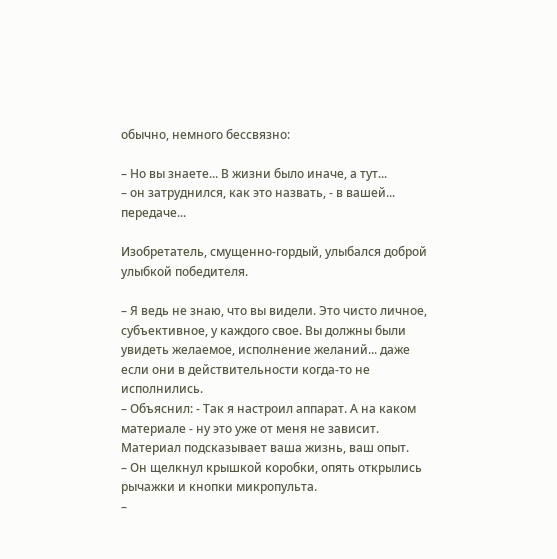обычно, немного бессвязно:

– Но вы знаете... В жизни было иначе, а тут...
– он затруднился, как это назвать, - в вашей... передаче...

Изобретатель, смущенно-гордый, улыбался доброй улыбкой победителя.

– Я ведь не знаю, что вы видели. Это чисто личное, субъективное, у каждого свое. Вы должны были увидеть желаемое, исполнение желаний... даже если они в действительности когда-то не исполнились.
– Объяснил: - Так я настроил аппарат. А на каком материале - ну это уже от меня не зависит. Материал подсказывает ваша жизнь, ваш опыт.
– Он щелкнул крышкой коробки, опять открылись рычажки и кнопки микропульта.
–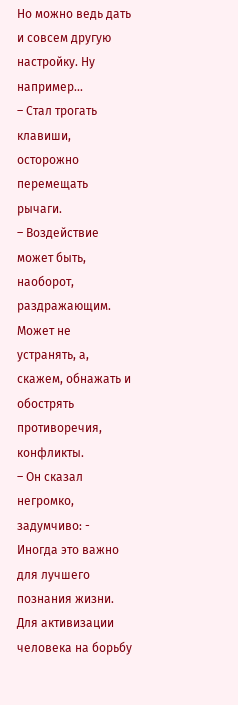Но можно ведь дать и совсем другую настройку. Ну например...
– Стал трогать клавиши, осторожно перемещать рычаги.
– Воздействие может быть, наоборот, раздражающим. Может не устранять, а, скажем, обнажать и обострять противоречия, конфликты.
– Он сказал негромко, задумчиво: - Иногда это важно для лучшего познания жизни. Для активизации человека на борьбу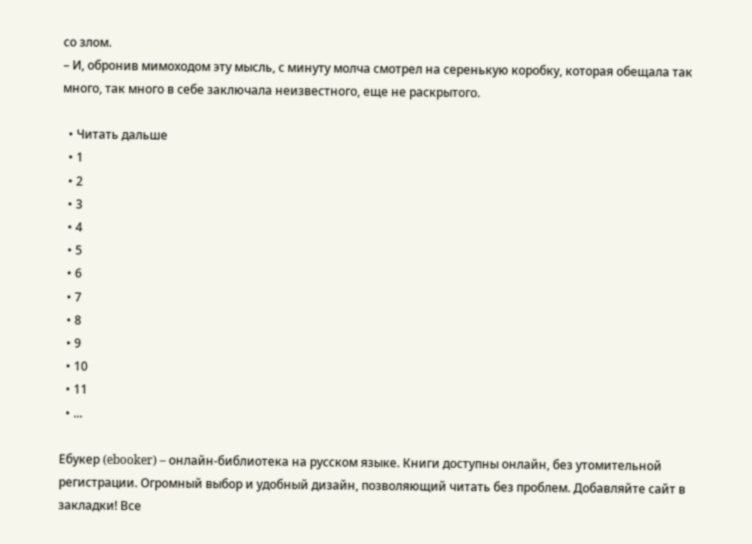со злом.
– И, обронив мимоходом эту мысль, с минуту молча смотрел на серенькую коробку, которая обещала так много, так много в себе заключала неизвестного, еще не раскрытого.

  • Читать дальше
  • 1
  • 2
  • 3
  • 4
  • 5
  • 6
  • 7
  • 8
  • 9
  • 10
  • 11
  • ...

Ебукер (ebooker) – онлайн-библиотека на русском языке. Книги доступны онлайн, без утомительной регистрации. Огромный выбор и удобный дизайн, позволяющий читать без проблем. Добавляйте сайт в закладки! Все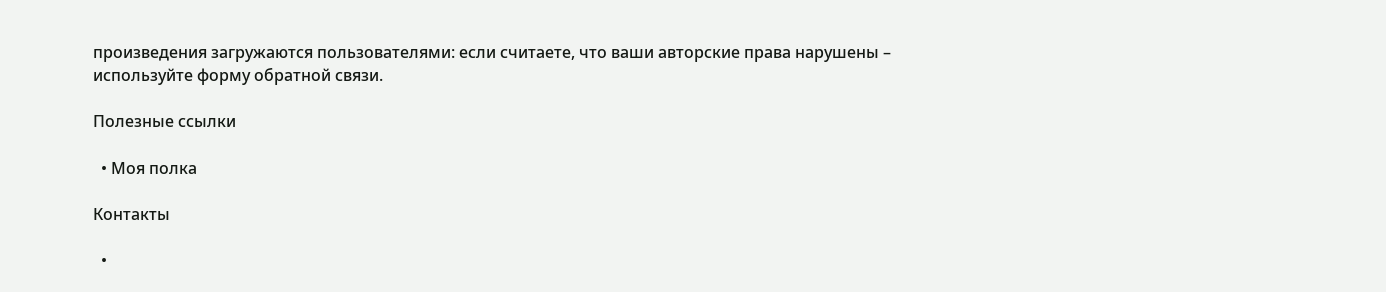произведения загружаются пользователями: если считаете, что ваши авторские права нарушены – используйте форму обратной связи.

Полезные ссылки

  • Моя полка

Контакты

  •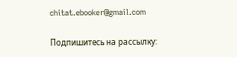chitat.ebooker@gmail.com

Подпишитесь на рассылку: